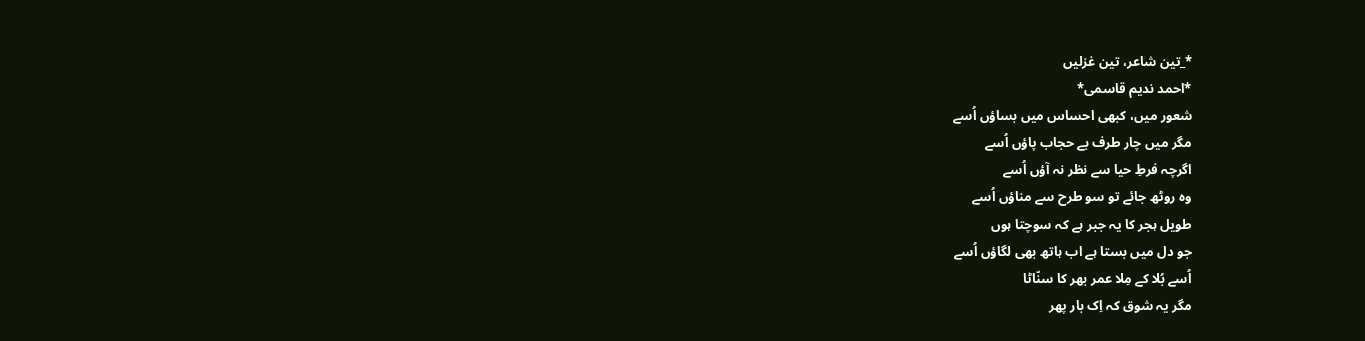*_تین شاعر، تین غزلیں
*احمد ندیم قاسمی*
شعور میں، کبھی احساس میں بساؤں اُسے
مگر میں چار طرف بے حجاب پاؤں اُسے
اگرچہ فرطِ حیا سے نظر نہ آؤں اُسے
وہ روٹھ جائے تو سو طرح سے مناؤں اُسے
طویل ہجر کا یہ جبر ہے کہ سوچتا ہوں
جو دل میں بستا ہے اب ہاتھ بھی لگاؤں اُسے
اُسے بُلا کے مِلا عمر بھر کا سنّاٹا
مگر یہ شوق کہ اِک بار پھر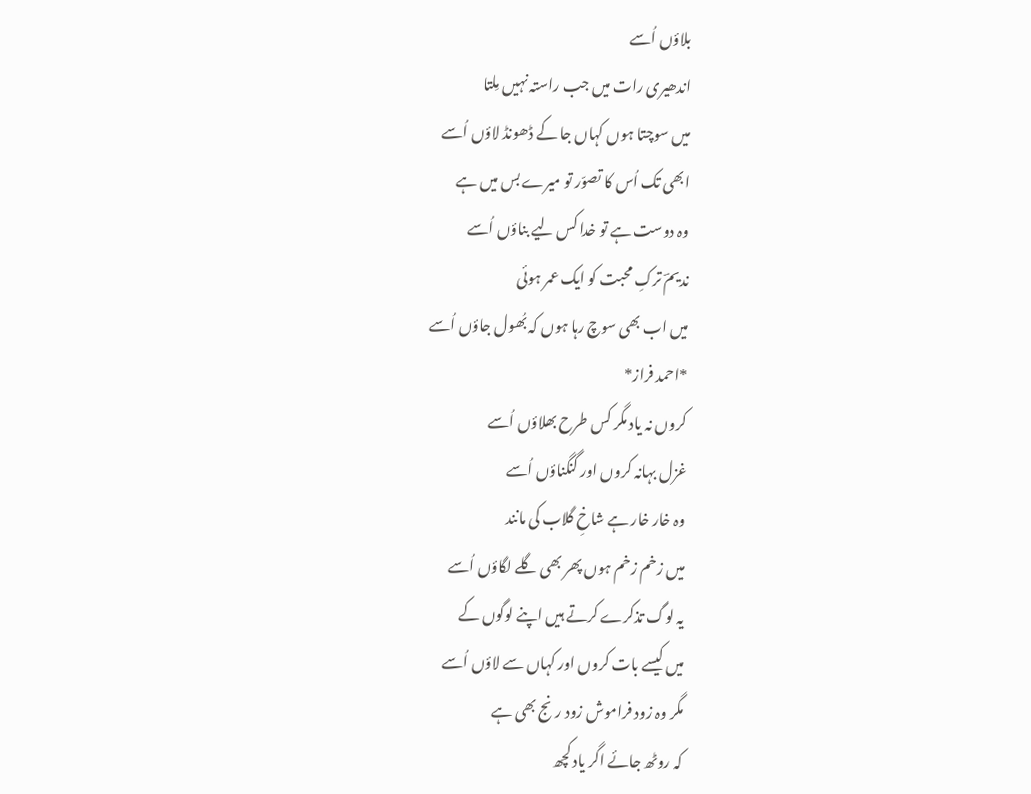بلاؤں اُسے
اندھیری رات میں جب راستہ نہیں مِلتا
میں سوچتا ہوں کہاں جا کے ڈھونڈ لاؤں اُسے
ابھی تک اُس کا تصوّر تو میرے بس میں ہے
وہ دوست ہے تو خدا کس لیے بناؤں اُسے
ندیمؔ ترکِ محبت کو ایک عمر ہوئی
میں اب بھی سوچ رہا ہوں کہ بُھول جاؤں اُسے
*احمد فراز*
کروں نہ یاد مگر کس طرح بھلاؤں اُسے
غزل بہانہ کروں اور گنگناؤں اُسے
وہ خار خار ہے شاخِ گلاب کی مانند
میں زخم زخم ہوں پھر بھی گلے لگاؤں اُسے
یہ لوگ تذکرے کرتے ہیں اپنے لوگوں کے
میں کیسے بات کروں اور کہاں سے لاؤں اُسے
مگر وہ زود فراموش زود رنج بھی ہے
کہ روٹھ جائے اگر یاد کچھ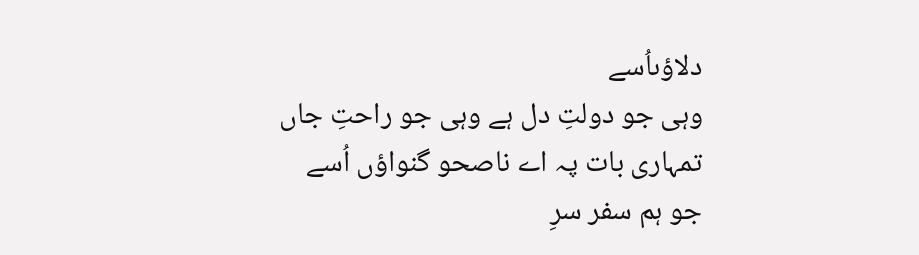دلاؤںاُسے
وہی جو دولتِ دل ہے وہی جو راحتِ جاں
تمہاری بات پہ اے ناصحو گنواؤں اُسے
جو ہم سفر سرِ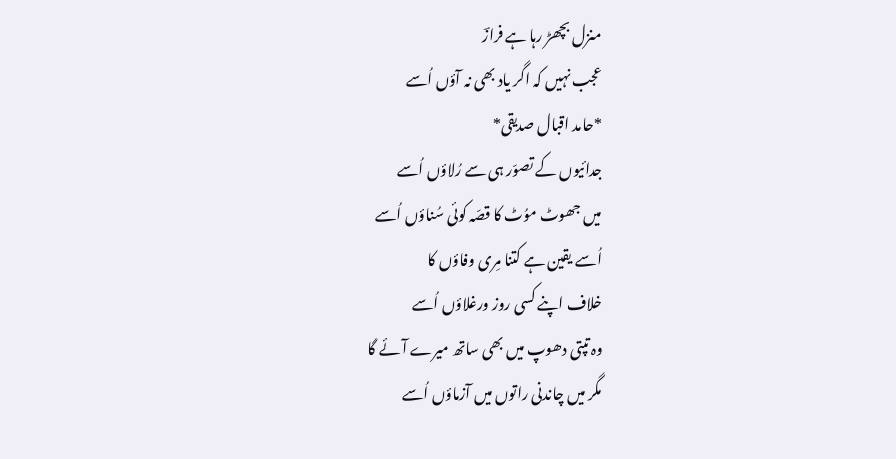منزل بچھڑ رہا ہے فرازؔ
عجب نہیں کہ اگر یاد بھی نہ آؤں اُسے
*حامد اقبال صدیقی*
جدائیوں کے تصوّر ہی سے رُلاؤں اُسے
میں جھوٹ موُٹ کا قصّہ کوئی سُناؤں اُسے
اُسے یقین ہے کتنا مِری وفاؤں کا
خلاف اپنے کسی روز ورغلاؤں اُسے
وہ تپتی دھوپ میں بھی ساتھ میرے آئے گا
مگر میں چاندنی راتوں میں آزماؤں اُسے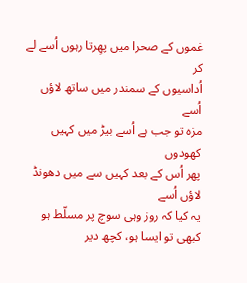غموں کے صحرا میں پھِرتا رہوں اُسے لے کر
اُداسیوں کے سمندر میں ساتھ لاؤں اُسے
مزہ تو جب ہے اُسے بیڑ میں کہیں کھودوں
پھر اُس کے بعد کہیں سے میں دھونڈ لاؤں اُسے
یہ کیا کہ روز وہی سوچ پر مسلّط ہو
کبھی تو ایسا ہو، کچھ دیر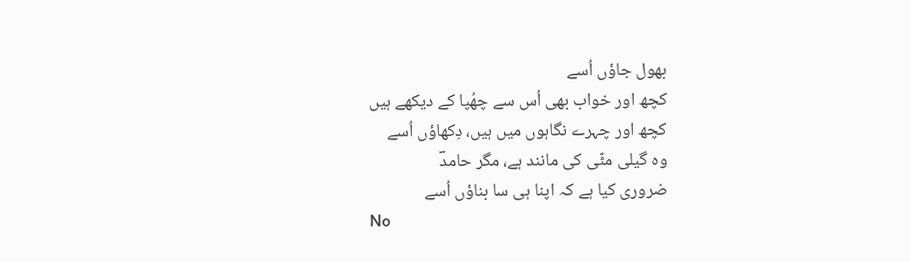بھول جاؤں اُسے
کچھ اور خواب بھی اُس سے چھُپا کے دیکھے ہیں
کچھ اور چہرے نگاہوں میں ہیں، دِکھاؤں اُسے
وہ گیلی مٹّی کی مانند ہے، مگر حامدؔ
ضروری کیا ہے کہ اپنا ہی سا بناؤں اُسے
No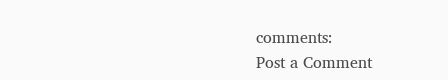comments:
Post a Comment